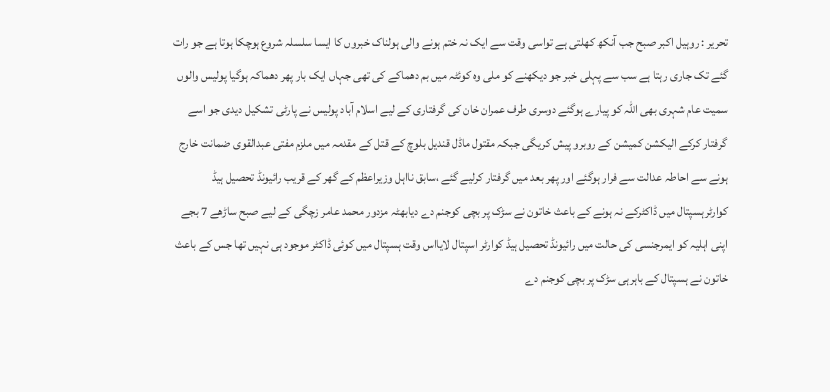تحریر : روہیل اکبر صبح جب آنکھ کھلتی ہے تواسی وقت سے ایک نہ ختم ہونے والی ہولناک خبروں کا ایسا سلسلہ شروع ہوچکا ہوتا ہے جو رات گئے تک جاری رہتا ہے سب سے پہلی خبر جو دیکھنے کو ملی وہ کوئٹہ میں بم دھماکے کی تھی جہاں ایک بار پھر دھماکہ ہوگیا پولیس والوں سمیت عام شہری بھی اللہ کو پیارے ہوگئے دوسری طرف عمران خان کی گرفتاری کے لیے اسلام آباد پولیس نے پارٹی تشکیل دیدی جو اسے گرفتار کرکے الیکشن کمیشن کے روبرو پیش کریگی جبکہ مقتول ماڈل قندیل بلوچ کے قتل کے مقدمہ میں ملزم مفتی عبدالقوی ضمانت خارج ہونے سے احاطہ عدالت سے فرار ہوگئے اور پھر بعد میں گرفتار کرلیے گئے ،سابق نااہل وزیراعظم کے گھر کے قریب رائیونڈ تحصیل ہیڈ کوارٹرہسپتال میں ڈاکٹرکے نہ ہونے کے باعث خاتون نے سڑک پر بچی کوجنم دے دیابھٹہ مزدور محمد عامر زچگی کے لیے صبح ساڑھے 7 بجے اپنی اہلیہ کو ایمرجنسی کی حالت میں رائیونڈ تحصیل ہیڈ کوارٹر اسپتال لایااس وقت ہسپتال میں کوئی ڈاکٹر موجود ہی نہیں تھا جس کے باعث خاتون نے ہسپتال کے باہرہی سڑک پر بچی کوجنم دے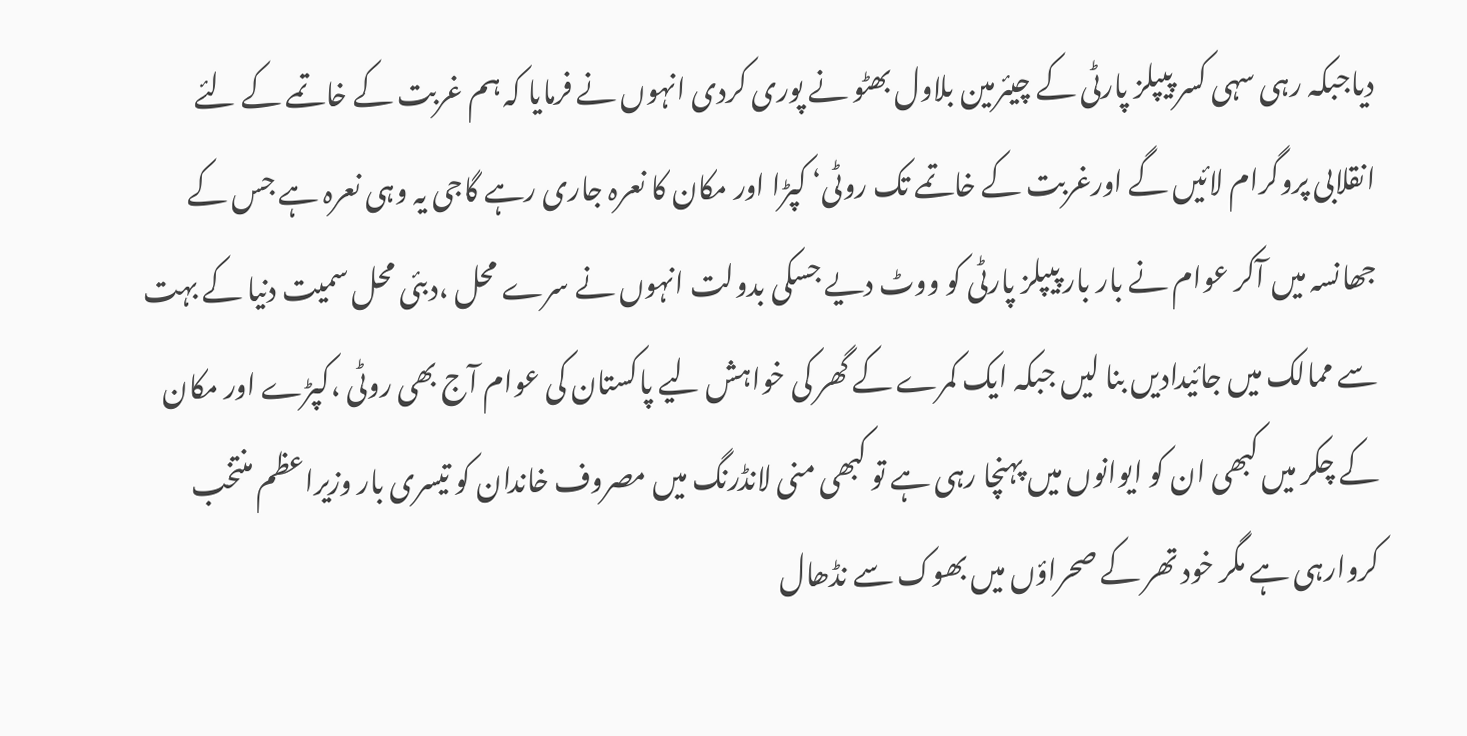دیاجبکہ رہی سہی کسر پیپلز پارٹی کے چیئرمین بلاول بھٹو نے پوری کردی انہوں نے فرمایا کہ ہم غربت کے خاتمے کے لئے انقلابی پروگرام لائیں گے اورغربت کے خاتمے تک روٹی‘ کپڑا اور مکان کا نعرہ جاری رہے گاجی یہ وہی نعرہ ہے جس کے جھانسہ میں آکر عوام نے بار بار پیپلز پارٹی کو ووٹ دیے جسکی بدولت انہوں نے سرے محل ،دبئی محل سمیت دنیا کے بہت سے ممالک میں جائیدادیں بنا لیں جبکہ ایک کمرے کے گھر کی خواہش لیے پاکستان کی عوام آج بھی روٹی ،کپڑے اور مکان کے چکر میں کبھی ان کو ایوانوں میں پہنچا رہی ہے تو کبھی منی لانڈرنگ میں مصروف خاندان کو تیسری بار وزیراعظم منتخب کروارہی ہے مگر خود تھر کے صحراؤں میں بھوک سے نڈھال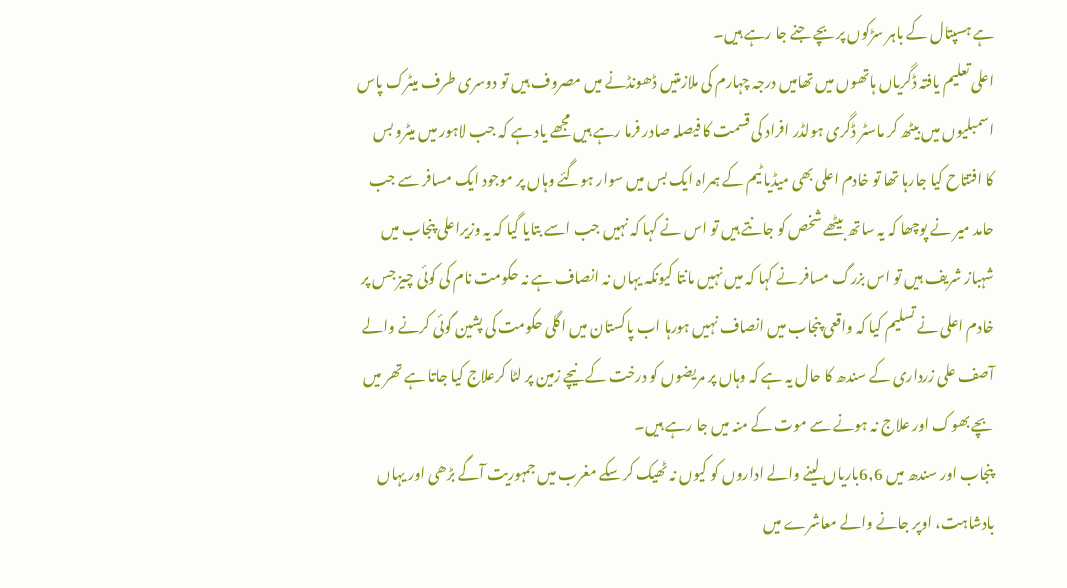ہے ہسپتال کے باہر سڑکوں پر بچے جنے جا رہے ہیں۔
اعلی تعلیم یافتہ ڈگریاں ہاتھوں میں تھامیں درجہ چہارم کی ملازمتیں ڈھونڈنے میں مصروف ہیں تو دوسری طرف میٹرک پاس اسمبلیوں میں بیٹھ کر ماسٹر ڈگری ہولڈر افراد کی قسمت کا فیصلہ صادر فرما رہے ہیں مجھے یاد ہے کہ جب لاہور میں میٹرو بس کا افتتاح کیا جارہا تھا تو خادم اعلی بھی میڈیا ٹیم کے ہمراہ ایک بس میں سوار ہوگئے وہاں پر موجود ایک مسافر سے جب حامد میر نے پوچھا کہ یہ ساتھ بیٹھے شخص کو جانتے ہیں تو اس نے کہا کہ نہیں جب اسے بتایا گیا کہ یہ وزیراعلی پنجاب میں شہباز شریف ہیں تو اس بزرگ مسافر نے کہا کہ میں نہیں مانتا کیونکہ یہاں نہ انصاف ہے نہ حکومت نام کی کوئی چیز جس پر خادم اعلی نے تسلیم کیا کہ واقعی پنجاب میں انصاف نہیں ہورہا اب پاکستان میں اگلی حکومت کی پشین گوئی کرنے والے آصف علی زرداری کے سندھ کا حال یہ ہے کہ وہاں پر مریضوں کو درخت کے نیچے زمین پر لٹا کرعلاج کیا جاتا ہے تھر میں بچے بھوک اور علاج نہ ہونے سے موت کے منہ میں جا رہے ہیں۔
پنجاب اور سندھ میں 6,6باریاں لینے والے اداروں کو کیوں نہ ٹھیک کر سکے مغرب میں جمہوریت آگے بڑھی اور یہاں بادشاہت، اوپر جانے والے معاشرے میں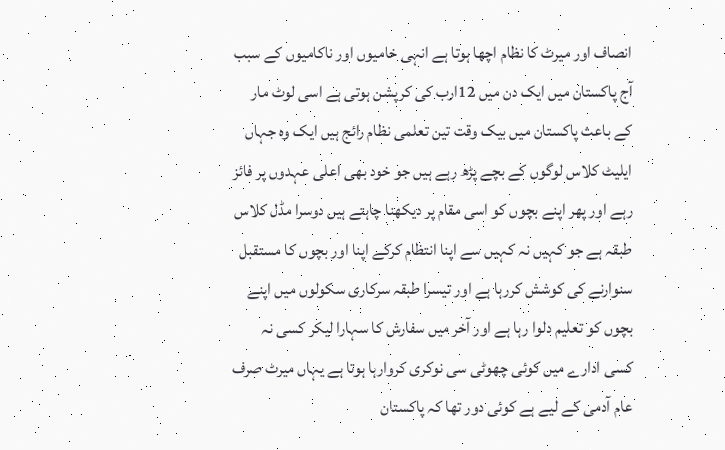انصاف اور میرٹ کا نظام اچھا ہوتا ہے انہی خامیوں اور ناکامیوں کے سبب آج پاکستان میں ایک دن میں 12ارب کی کرپشن ہوتی ہے اسی لوٹ مار کے باعث پاکستان میں بیک وقت تین تعلمی نظام رائج ہیں ایک وہ جہاں ایلیٹ کلاس لوگوں کے بچے پڑھ رہے ہیں جو خود بھی اعلی عہدوں پر فائز رہے اور پھر اپنے بچوں کو اسی مقام پر دیکھنا چاہتے ہیں دوسرا مڈل کلاس طبقہ ہے جو کہیں نہ کہیں سے اپنا انتظام کرکے اپنا اور بچوں کا مستقبل سنوارنے کی کوشش کررہا ہے اور تیسرا طبقہ سرکاری سکولوں میں اپنے بچوں کو تعلیم دلوا رہا ہے اور آخر میں سفارش کا سہارا لیکر کسی نہ کسی ادارے میں کوئی چھوٹی سی نوکری کروارہا ہوتا ہے یہاں میرٹ صرف عام آدمی کے لیے ہے کوئی دور تھا کہ پاکستان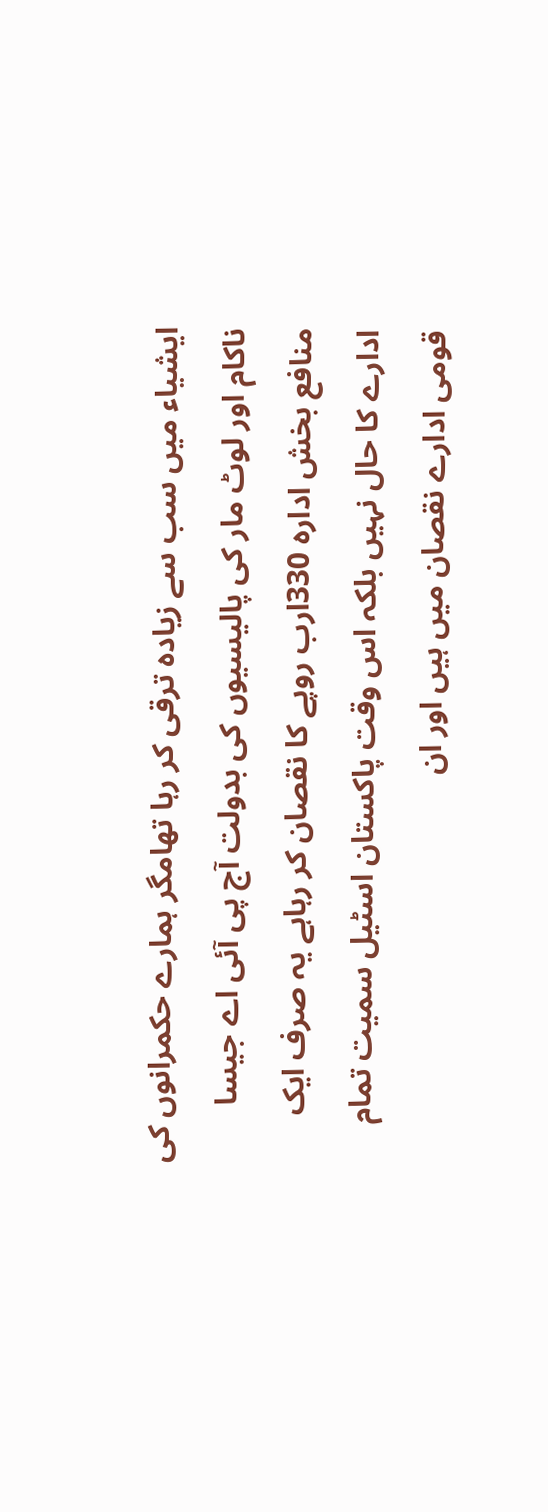ایشیاء میں سب سے زیادہ ترقی کر رہا تھامگر ہمارے حکمرانوں کی ناکام اور لوٹ مار کی پالیسیوں کی بدولت آج پی آئی اے جیسا منافع بخش ادارہ 330ارب روپے کا نقصان کر رہاہے یہ صرف ایک ادارے کا حال نہیں بلکہ اس وقت پاکستان اسٹیل سمیت تمام قومی ادارے نقصان میں ہیں اور ان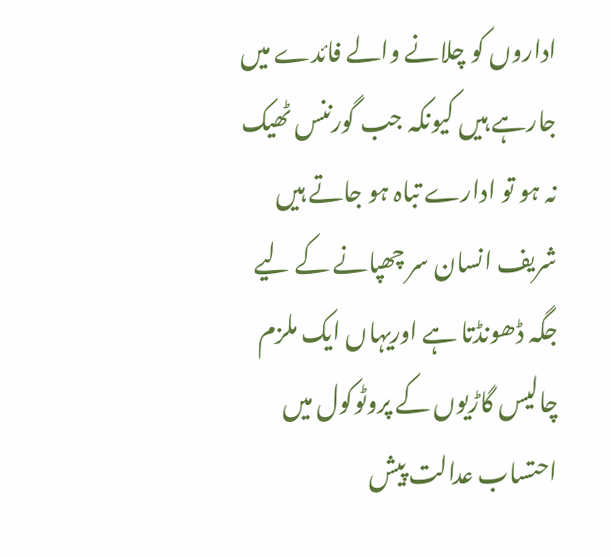اداروں کو چلانے والے فائدے میں جارہے ہیں کیونکہ جب گورننس ٹھیک نہ ہو تو ادارے تباہ ہو جاتے ہیں شریف انسان سر چھپانے کے لیے جگہ ڈھونڈتا ہے اوریہاں ایک ملزم چالیس گاڑیوں کے پروٹوکول میں احتساب عدالت پیش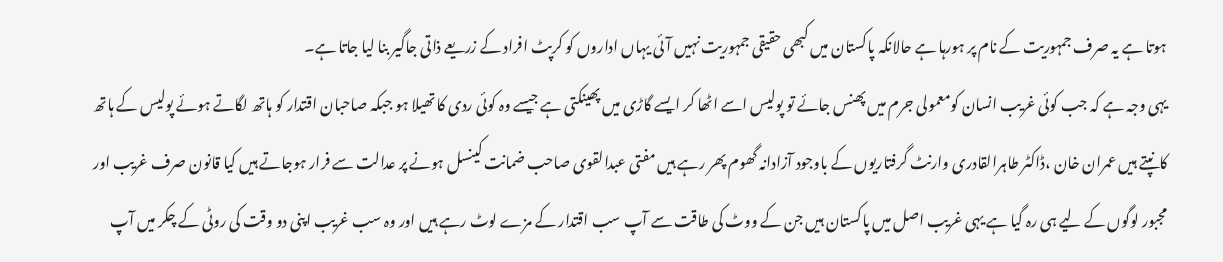ہوتا ہے یہ صرف جمہوریت کے نام پر ہورہا ہے حالانکہ پاکستان میں کبھی حقیقی جمہوریت نہیں آئی یہاں اداروں کو کرپٹ افراد کے زریعے ذاتی جاگیر بنا لیا جاتا ہے۔
یہی وجہ ہے کہ جب کوئی غریب انسان کومعمولی جرم میں پھنس جائے تو پولیس اسے اٹھا کر ایسے گاڑی میں پھینکتی ہے جیسے وہ کوئی ردی کا تھیلا ہو جبکہ صاحبان اقتدار کو ہاتھ لگاتے ہوئے پولیس کے ہاتھ کانپتے ہیں عمران خان ،ڈاکٹر طاہرالقادری وارنٹ گرفتاریوں کے باوجود آزادانہ گھوم پھر رہے ہیں مفتی عبدالقوی صاحب ضمانت کینسل ہونے پر عدالت سے فرار ہوجاتے ہیں کیا قانون صرف غریب اور مجبور لوگوں کے لیے ہی رہ گیا ہے یہی غریب اصل میں پاکستان ہیں جن کے ووٹ کی طاقت سے آپ سب اقتدار کے مزے لوٹ رہے ہیں اور وہ سب غریب اپنی دو وقت کی روٹی کے چکر میں آپ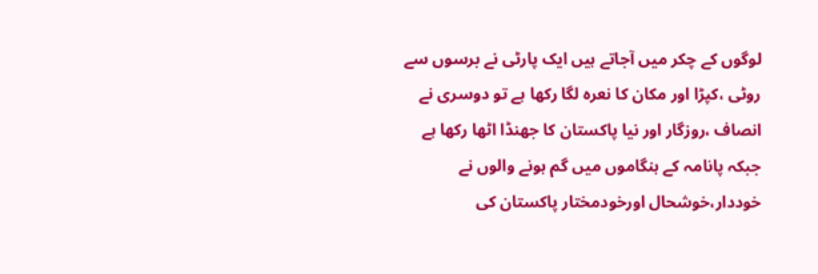لوگوں کے چکر میں آجاتے ہیں ایک پارٹی نے برسوں سے روٹی ،کپڑا اور مکان کا نعرہ لگا رکھا ہے تو دوسری نے انصاف ،روزگار اور نیا پاکستان کا جھنڈا اٹھا رکھا ہے جبکہ پانامہ کے ہنگاموں میں گم ہونے والوں نے خوددار،خوشحال اورخودمختار پاکستان کی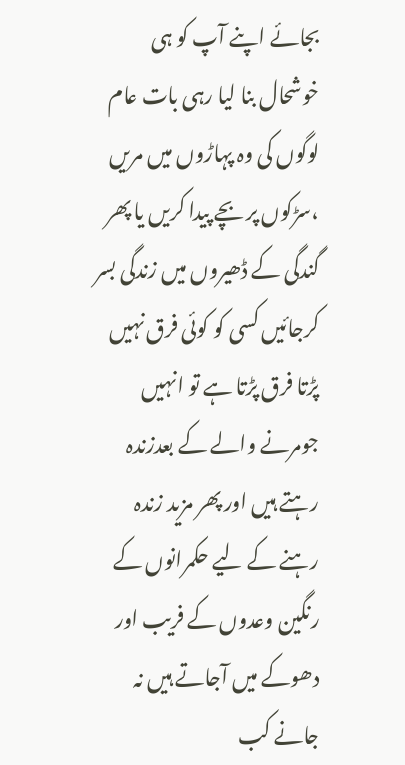بجائے اپنے آپ کو ہی خوشحال بنا لیا رہی بات عام لوگوں کی وہ پہاڑوں میں مریں ،سڑکوں پر بچے پیدا کریں یا پھر گندگی کے ڈھیروں میں زندگی بسر کرجائیں کسی کو کوئی فرق نہیں پڑتا فرق پڑتا ہے تو انہیں جومرنے والے کے بعدزندہ رہتے ہیں اور پھر مزید زندہ رہنے کے لیے حکمرانوں کے رنگین وعدوں کے فریب اور دھوکے میں آجاتے ہیں نہ جانے کب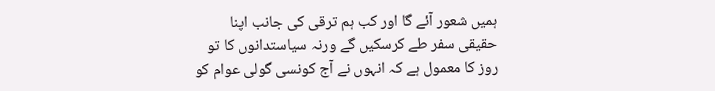ہمیں شعور آئے گا اور کب ہم ترقی کی جانب اپنا حقیقی سفر طے کرسکیں گے ورنہ سیاستدانوں کا تو روز کا معمول ہے کہ انہوں نے آج کونسی گولی عوام کو